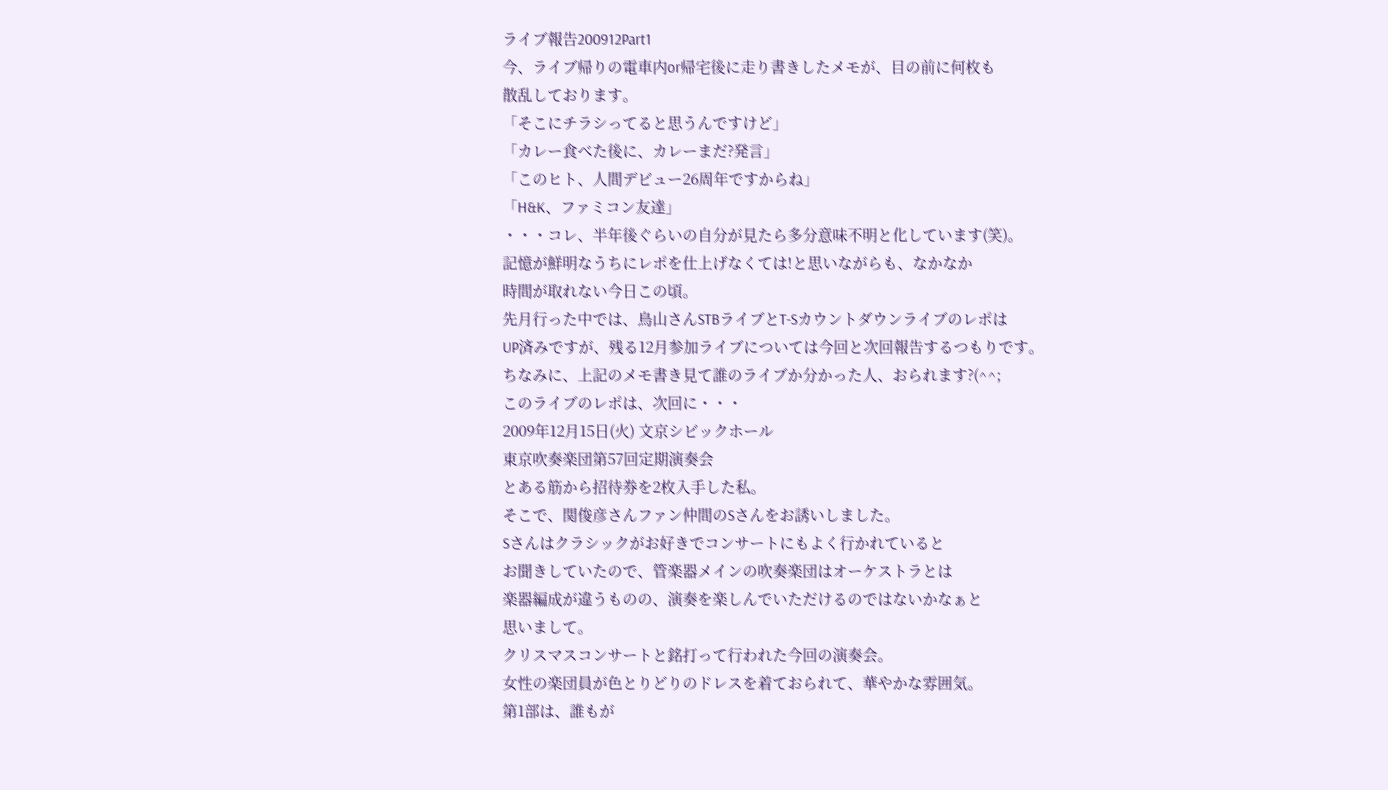ライブ報告200912Part1
今、ライブ帰りの電車内or帰宅後に走り書きしたメモが、目の前に何枚も
散乱しております。
「そこにチラシってると思うんですけど」
「カレー食べた後に、カレーまだ?発言」
「このヒト、人間デビュー26周年ですからね」
「H&K、ファミコン友達」
・・・コレ、半年後ぐらいの自分が見たら多分意味不明と化しています(笑)。
記憶が鮮明なうちにレポを仕上げなくては!と思いながらも、なかなか
時間が取れない今日この頃。
先月行った中では、鳥山さんSTBライブとT-Sカウントダウンライブのレポは
UP済みですが、残る12月参加ライブについては今回と次回報告するつもりです。
ちなみに、上記のメモ書き見て誰のライブか分かった人、おられます?(^^;
このライブのレポは、次回に・・・
2009年12月15日(火) 文京シビックホール
東京吹奏楽団第57回定期演奏会
とある筋から招待券を2枚入手した私。
そこで、関俊彦さんファン仲間のSさんをお誘いしました。
Sさんはクラシックがお好きでコンサートにもよく行かれていると
お聞きしていたので、管楽器メインの吹奏楽団はオーケストラとは
楽器編成が違うものの、演奏を楽しんでいただけるのではないかなぁと
思いまして。
クリスマスコンサートと銘打って行われた今回の演奏会。
女性の楽団員が色とりどりのドレスを着ておられて、華やかな雰囲気。
第1部は、誰もが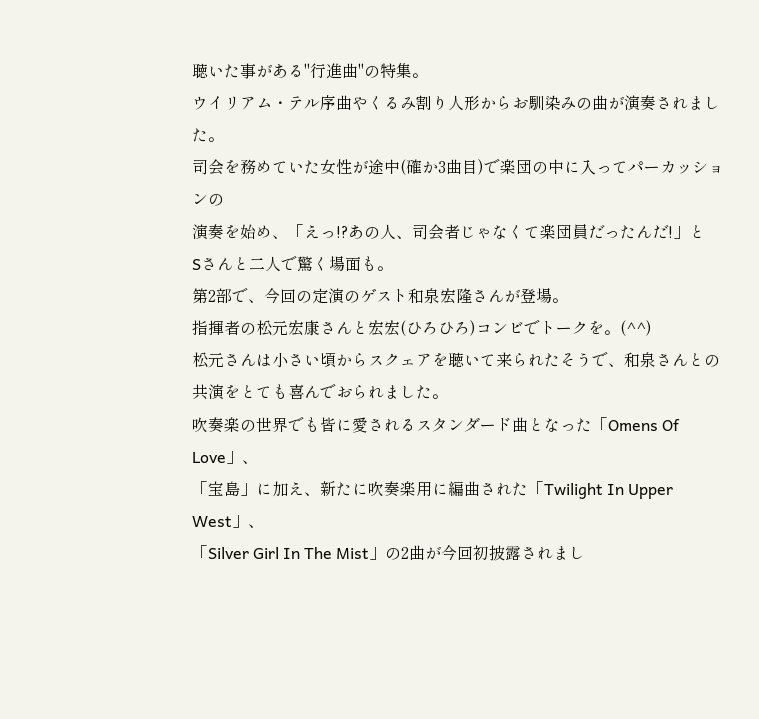聴いた事がある"行進曲"の特集。
ウイリアム・テル序曲やくるみ割り人形からお馴染みの曲が演奏されました。
司会を務めていた女性が途中(確か3曲目)で楽団の中に入ってパーカッションの
演奏を始め、「えっ!?あの人、司会者じゃなくて楽団員だったんだ!」と
Sさんと二人で驚く場面も。
第2部で、今回の定演のゲスト和泉宏隆さんが登場。
指揮者の松元宏康さんと宏宏(ひろひろ)コンビでトークを。(^^)
松元さんは小さい頃からスクェアを聴いて来られたそうで、和泉さんとの
共演をとても喜んでおられました。
吹奏楽の世界でも皆に愛されるスタンダード曲となった「Omens Of Love」、
「宝島」に加え、新たに吹奏楽用に編曲された「Twilight In Upper West」、
「Silver Girl In The Mist」の2曲が今回初披露されまし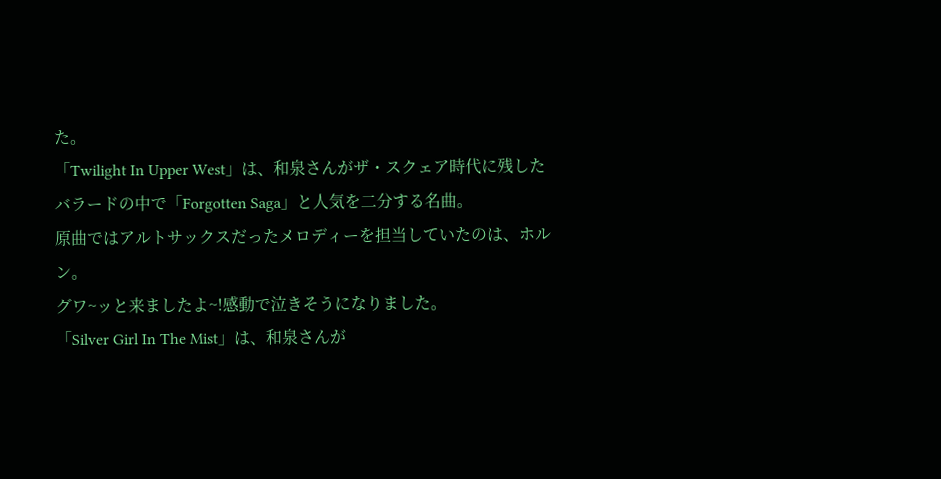た。
「Twilight In Upper West」は、和泉さんがザ・スクェア時代に残した
バラードの中で「Forgotten Saga」と人気を二分する名曲。
原曲ではアルトサックスだったメロディーを担当していたのは、ホルン。
グワ~ッと来ましたよ~!感動で泣きそうになりました。
「Silver Girl In The Mist」は、和泉さんが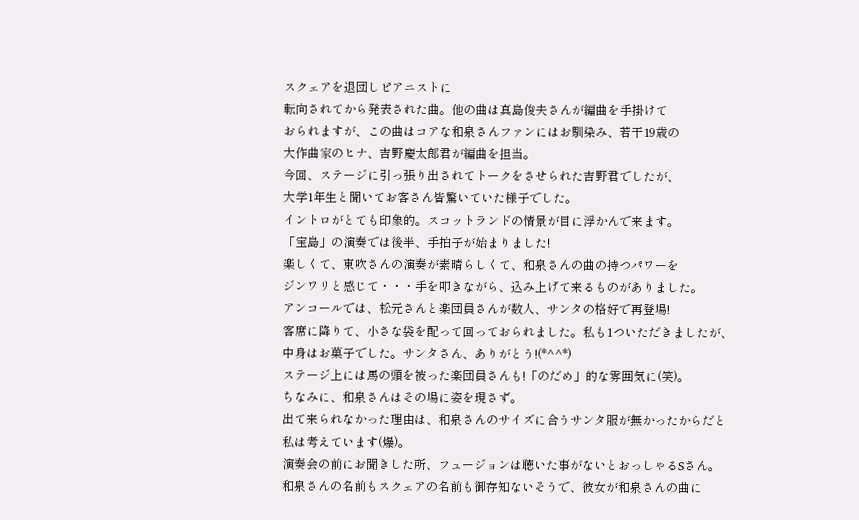スクェアを退団しピアニストに
転向されてから発表された曲。他の曲は真島俊夫さんが編曲を手掛けて
おられますが、この曲はコアな和泉さんファンにはお馴染み、若干19歳の
大作曲家のヒナ、吉野慶太郎君が編曲を担当。
今回、ステージに引っ張り出されてトークをさせられた吉野君でしたが、
大学1年生と聞いてお客さん皆驚いていた様子でした。
イントロがとても印象的。スコットランドの情景が目に浮かんで来ます。
「宝島」の演奏では後半、手拍子が始まりました!
楽しくて、東吹さんの演奏が素晴らしくて、和泉さんの曲の持つパワーを
ジンワリと感じて・・・手を叩きながら、込み上げて来るものがありました。
アンコールでは、松元さんと楽団員さんが数人、サンタの格好で再登場!
客席に降りて、小さな袋を配って回っておられました。私も1ついただきましたが、
中身はお菓子でした。サンタさん、ありがとう!(*^^*)
ステージ上には馬の頭を被った楽団員さんも!「のだめ」的な雰囲気に(笑)。
ちなみに、和泉さんはその場に姿を現さず。
出て来られなかった理由は、和泉さんのサイズに合うサンタ服が無かったからだと
私は考えています(爆)。
演奏会の前にお聞きした所、フュージョンは聴いた事がないとおっしゃるSさん。
和泉さんの名前もスクェアの名前も御存知ないそうで、彼女が和泉さんの曲に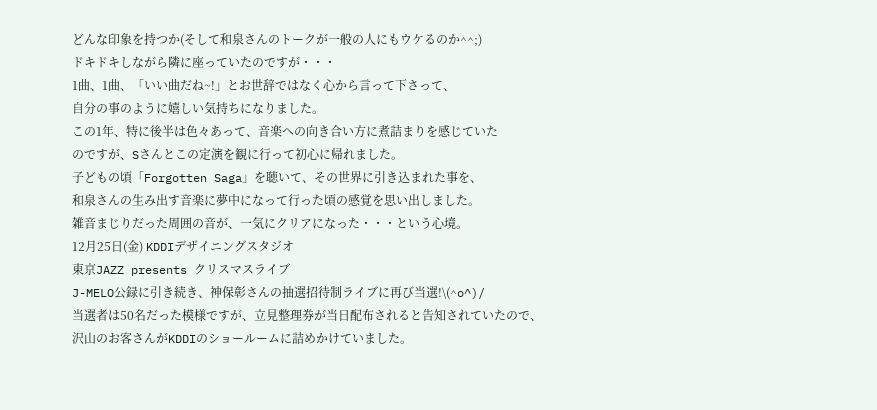どんな印象を持つか(そして和泉さんのトークが一般の人にもウケるのか^^;)
ドキドキしながら隣に座っていたのですが・・・
1曲、1曲、「いい曲だね~!」とお世辞ではなく心から言って下さって、
自分の事のように嬉しい気持ちになりました。
この1年、特に後半は色々あって、音楽への向き合い方に煮詰まりを感じていた
のですが、Sさんとこの定演を観に行って初心に帰れました。
子どもの頃「Forgotten Saga」を聴いて、その世界に引き込まれた事を、
和泉さんの生み出す音楽に夢中になって行った頃の感覚を思い出しました。
雑音まじりだった周囲の音が、一気にクリアになった・・・という心境。
12月25日(金) KDDIデザイニングスタジオ
東京JAZZ presents クリスマスライブ
J-MELO公録に引き続き、神保彰さんの抽選招待制ライブに再び当選!\(^o^)/
当選者は50名だった模様ですが、立見整理券が当日配布されると告知されていたので、
沢山のお客さんがKDDIのショールームに詰めかけていました。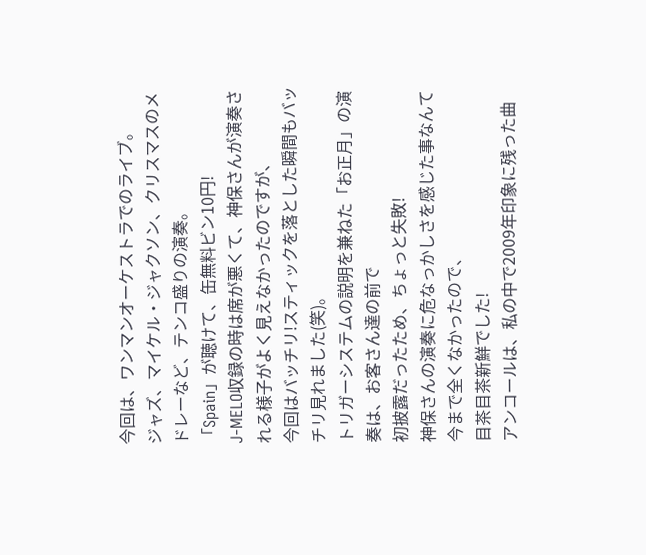今回は、ワンマンオーケストラでのライブ。
ジャズ、マイケル・ジャクソン、クリスマスのメドレーなど、テンコ盛りの演奏。
「Spain」が聴けて、缶無料ビン10円!
J-MELO収録の時は席が悪くて、神保さんが演奏される様子がよく見えなかったのですが、
今回はバッチリ!スティックを落とした瞬間もバッチリ見れました(笑)。
トリガーシステムの説明を兼ねた「お正月」の演奏は、お客さん達の前で
初披露だったため、ちょっと失敗!
神保さんの演奏に危なっかしさを感じた事なんて今まで全くなかったので、
目茶目茶新鮮でした!
アンコールは、私の中で2009年印象に残った曲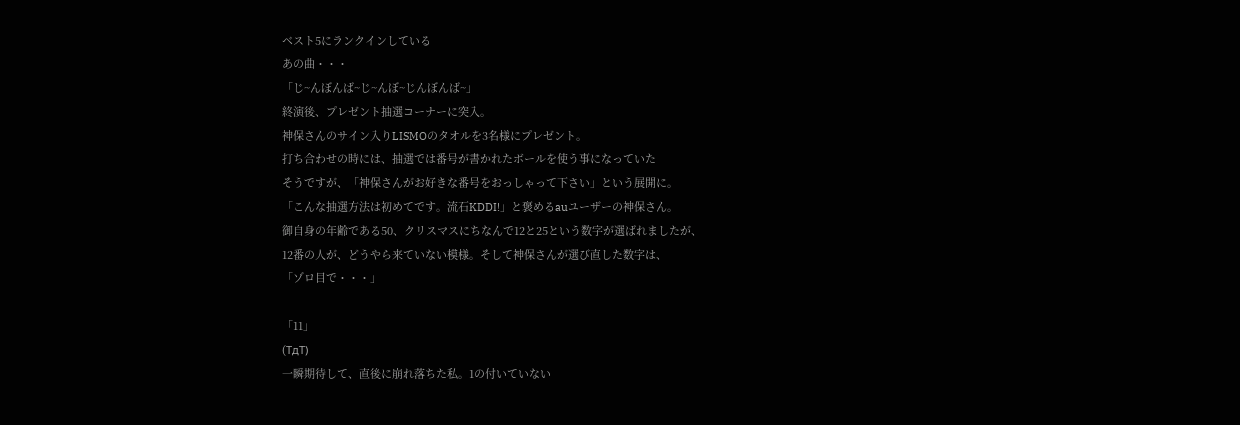ベスト5にランクインしている
あの曲・・・
「じ~んぼんば~じ~んぼ~じんぼんば~」
終演後、プレゼント抽選コーナーに突入。
神保さんのサイン入りLISMOのタオルを3名様にプレゼント。
打ち合わせの時には、抽選では番号が書かれたボールを使う事になっていた
そうですが、「神保さんがお好きな番号をおっしゃって下さい」という展開に。
「こんな抽選方法は初めてです。流石KDDI!」と褒めるauユーザーの神保さん。
御自身の年齢である50、クリスマスにちなんで12と25という数字が選ばれましたが、
12番の人が、どうやら来ていない模様。そして神保さんが選び直した数字は、
「ゾロ目で・・・」

「11」
(TдT)
一瞬期待して、直後に崩れ落ちた私。1の付いていない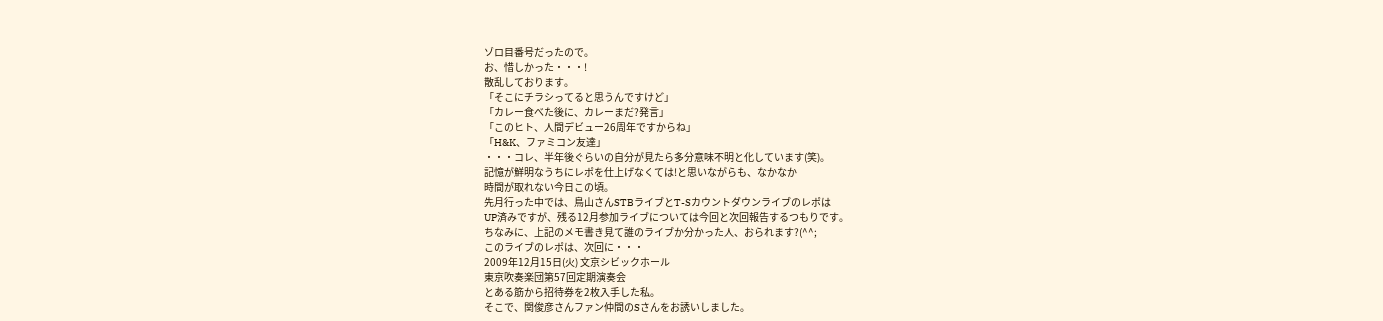ゾロ目番号だったので。
お、惜しかった・・・!
散乱しております。
「そこにチラシってると思うんですけど」
「カレー食べた後に、カレーまだ?発言」
「このヒト、人間デビュー26周年ですからね」
「H&K、ファミコン友達」
・・・コレ、半年後ぐらいの自分が見たら多分意味不明と化しています(笑)。
記憶が鮮明なうちにレポを仕上げなくては!と思いながらも、なかなか
時間が取れない今日この頃。
先月行った中では、鳥山さんSTBライブとT-Sカウントダウンライブのレポは
UP済みですが、残る12月参加ライブについては今回と次回報告するつもりです。
ちなみに、上記のメモ書き見て誰のライブか分かった人、おられます?(^^;
このライブのレポは、次回に・・・
2009年12月15日(火) 文京シビックホール
東京吹奏楽団第57回定期演奏会
とある筋から招待券を2枚入手した私。
そこで、関俊彦さんファン仲間のSさんをお誘いしました。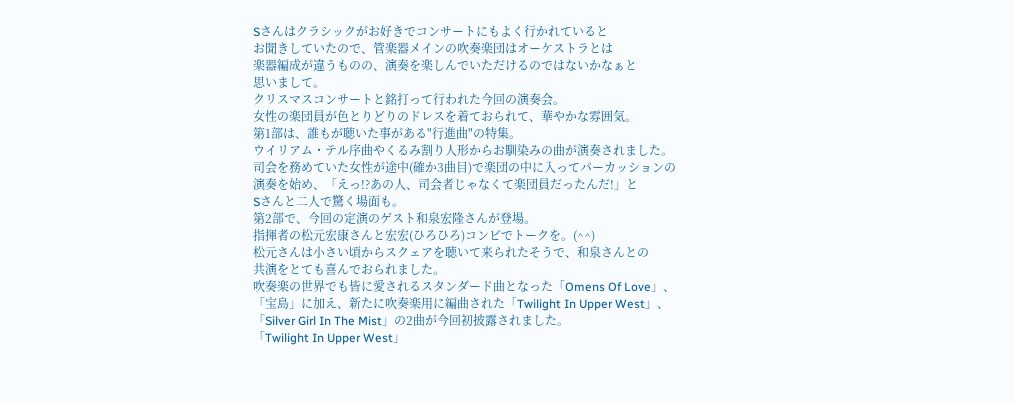Sさんはクラシックがお好きでコンサートにもよく行かれていると
お聞きしていたので、管楽器メインの吹奏楽団はオーケストラとは
楽器編成が違うものの、演奏を楽しんでいただけるのではないかなぁと
思いまして。
クリスマスコンサートと銘打って行われた今回の演奏会。
女性の楽団員が色とりどりのドレスを着ておられて、華やかな雰囲気。
第1部は、誰もが聴いた事がある"行進曲"の特集。
ウイリアム・テル序曲やくるみ割り人形からお馴染みの曲が演奏されました。
司会を務めていた女性が途中(確か3曲目)で楽団の中に入ってパーカッションの
演奏を始め、「えっ!?あの人、司会者じゃなくて楽団員だったんだ!」と
Sさんと二人で驚く場面も。
第2部で、今回の定演のゲスト和泉宏隆さんが登場。
指揮者の松元宏康さんと宏宏(ひろひろ)コンビでトークを。(^^)
松元さんは小さい頃からスクェアを聴いて来られたそうで、和泉さんとの
共演をとても喜んでおられました。
吹奏楽の世界でも皆に愛されるスタンダード曲となった「Omens Of Love」、
「宝島」に加え、新たに吹奏楽用に編曲された「Twilight In Upper West」、
「Silver Girl In The Mist」の2曲が今回初披露されました。
「Twilight In Upper West」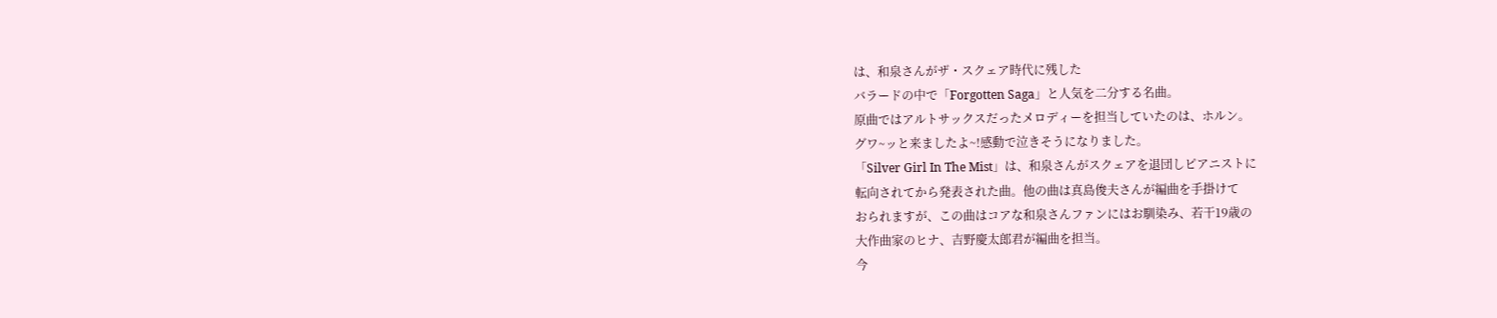は、和泉さんがザ・スクェア時代に残した
バラードの中で「Forgotten Saga」と人気を二分する名曲。
原曲ではアルトサックスだったメロディーを担当していたのは、ホルン。
グワ~ッと来ましたよ~!感動で泣きそうになりました。
「Silver Girl In The Mist」は、和泉さんがスクェアを退団しピアニストに
転向されてから発表された曲。他の曲は真島俊夫さんが編曲を手掛けて
おられますが、この曲はコアな和泉さんファンにはお馴染み、若干19歳の
大作曲家のヒナ、吉野慶太郎君が編曲を担当。
今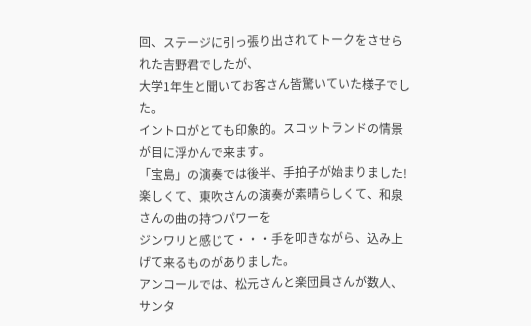回、ステージに引っ張り出されてトークをさせられた吉野君でしたが、
大学1年生と聞いてお客さん皆驚いていた様子でした。
イントロがとても印象的。スコットランドの情景が目に浮かんで来ます。
「宝島」の演奏では後半、手拍子が始まりました!
楽しくて、東吹さんの演奏が素晴らしくて、和泉さんの曲の持つパワーを
ジンワリと感じて・・・手を叩きながら、込み上げて来るものがありました。
アンコールでは、松元さんと楽団員さんが数人、サンタ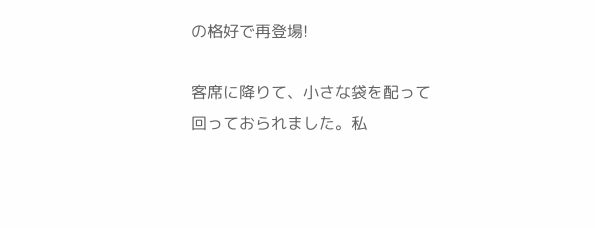の格好で再登場!

客席に降りて、小さな袋を配って回っておられました。私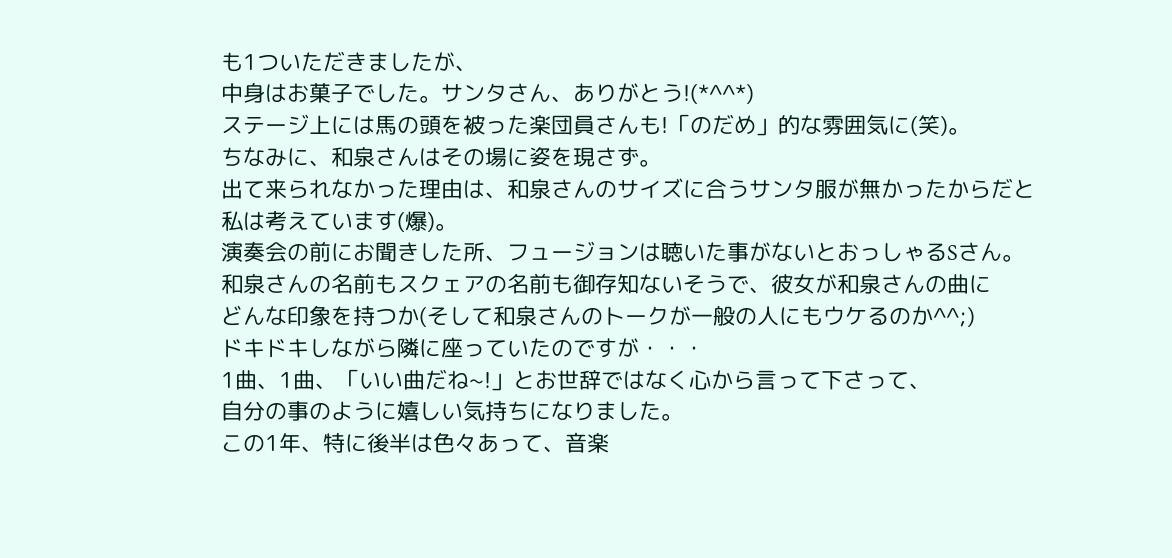も1ついただきましたが、
中身はお菓子でした。サンタさん、ありがとう!(*^^*)
ステージ上には馬の頭を被った楽団員さんも!「のだめ」的な雰囲気に(笑)。
ちなみに、和泉さんはその場に姿を現さず。
出て来られなかった理由は、和泉さんのサイズに合うサンタ服が無かったからだと
私は考えています(爆)。
演奏会の前にお聞きした所、フュージョンは聴いた事がないとおっしゃるSさん。
和泉さんの名前もスクェアの名前も御存知ないそうで、彼女が和泉さんの曲に
どんな印象を持つか(そして和泉さんのトークが一般の人にもウケるのか^^;)
ドキドキしながら隣に座っていたのですが・・・
1曲、1曲、「いい曲だね~!」とお世辞ではなく心から言って下さって、
自分の事のように嬉しい気持ちになりました。
この1年、特に後半は色々あって、音楽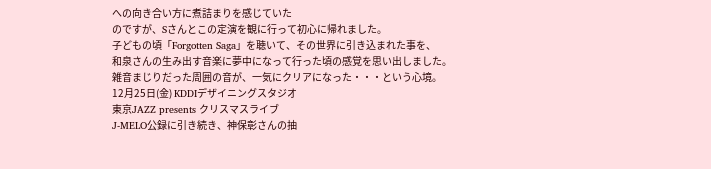への向き合い方に煮詰まりを感じていた
のですが、Sさんとこの定演を観に行って初心に帰れました。
子どもの頃「Forgotten Saga」を聴いて、その世界に引き込まれた事を、
和泉さんの生み出す音楽に夢中になって行った頃の感覚を思い出しました。
雑音まじりだった周囲の音が、一気にクリアになった・・・という心境。
12月25日(金) KDDIデザイニングスタジオ
東京JAZZ presents クリスマスライブ
J-MELO公録に引き続き、神保彰さんの抽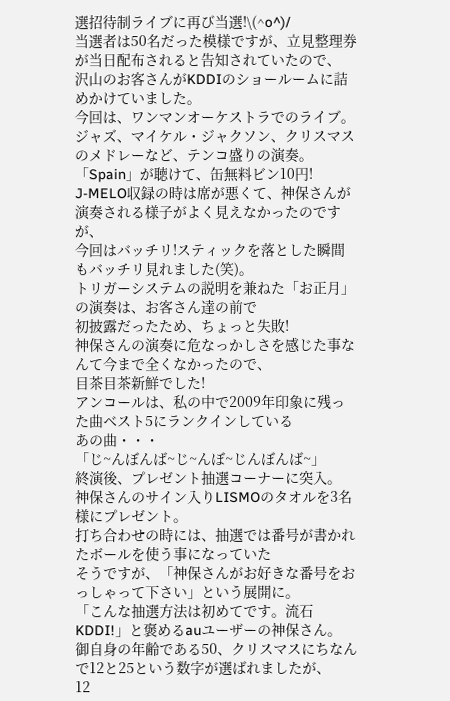選招待制ライブに再び当選!\(^o^)/
当選者は50名だった模様ですが、立見整理券が当日配布されると告知されていたので、
沢山のお客さんがKDDIのショールームに詰めかけていました。
今回は、ワンマンオーケストラでのライブ。
ジャズ、マイケル・ジャクソン、クリスマスのメドレーなど、テンコ盛りの演奏。
「Spain」が聴けて、缶無料ビン10円!
J-MELO収録の時は席が悪くて、神保さんが演奏される様子がよく見えなかったのですが、
今回はバッチリ!スティックを落とした瞬間もバッチリ見れました(笑)。
トリガーシステムの説明を兼ねた「お正月」の演奏は、お客さん達の前で
初披露だったため、ちょっと失敗!
神保さんの演奏に危なっかしさを感じた事なんて今まで全くなかったので、
目茶目茶新鮮でした!
アンコールは、私の中で2009年印象に残った曲ベスト5にランクインしている
あの曲・・・
「じ~んぼんば~じ~んぼ~じんぼんば~」
終演後、プレゼント抽選コーナーに突入。
神保さんのサイン入りLISMOのタオルを3名様にプレゼント。
打ち合わせの時には、抽選では番号が書かれたボールを使う事になっていた
そうですが、「神保さんがお好きな番号をおっしゃって下さい」という展開に。
「こんな抽選方法は初めてです。流石KDDI!」と褒めるauユーザーの神保さん。
御自身の年齢である50、クリスマスにちなんで12と25という数字が選ばれましたが、
12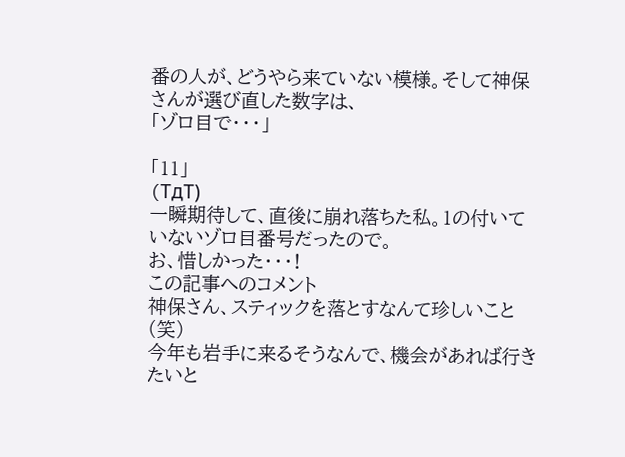番の人が、どうやら来ていない模様。そして神保さんが選び直した数字は、
「ゾロ目で・・・」

「11」
(TдT)
一瞬期待して、直後に崩れ落ちた私。1の付いていないゾロ目番号だったので。
お、惜しかった・・・!
この記事へのコメント
神保さん、スティックを落とすなんて珍しいこと(笑)
今年も岩手に来るそうなんで、機会があれば行きたいと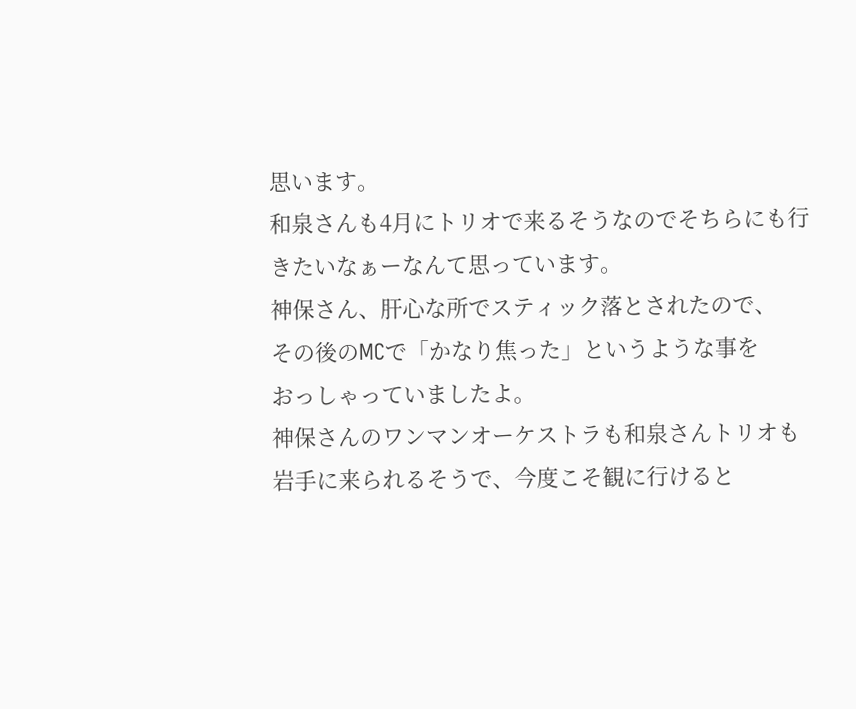思います。
和泉さんも4月にトリオで来るそうなのでそちらにも行きたいなぁーなんて思っています。
神保さん、肝心な所でスティック落とされたので、
その後のMCで「かなり焦った」というような事を
おっしゃっていましたよ。
神保さんのワンマンオーケストラも和泉さんトリオも
岩手に来られるそうで、今度こそ観に行けると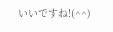いいですね!(^^)